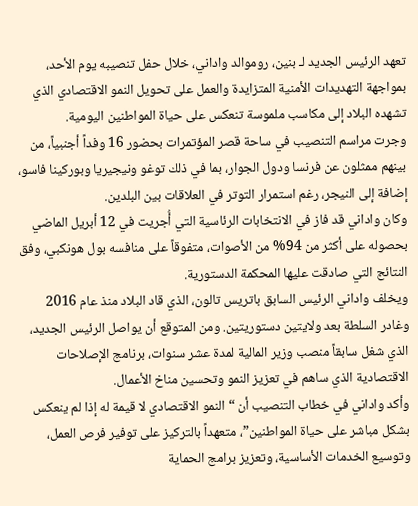تعهد الرئيس الجديد لـ بنين، روموالد واداني، خلال حفل تنصيبه يوم الأحد، بمواجهة التهديدات الأمنية المتزايدة والعمل على تحويل النمو الاقتصادي الذي تشهده البلاد إلى مكاسب ملموسة تنعكس على حياة المواطنين اليومية.
وجرت مراسم التنصيب في ساحة قصر المؤتمرات بحضور 16 وفداً أجنبياً، من بينهم ممثلون عن فرنسا ودول الجوار، بما في ذلك توغو ونيجيريا وبوركينا فاسو، إضافة إلى النيجر، رغم استمرار التوتر في العلاقات بين البلدين.
وكان واداني قد فاز في الانتخابات الرئاسية التي أُجريت في 12 أبريل الماضي بحصوله على أكثر من 94% من الأصوات، متفوقاً على منافسه بول هونكبي، وفق النتائج التي صادقت عليها المحكمة الدستورية.
ويخلف واداني الرئيس السابق باتريس تالون، الذي قاد البلاد منذ عام 2016 وغادر السلطة بعد ولايتين دستوريتين. ومن المتوقع أن يواصل الرئيس الجديد، الذي شغل سابقاً منصب وزير المالية لمدة عشر سنوات، برنامج الإصلاحات الاقتصادية الذي ساهم في تعزيز النمو وتحسين مناخ الأعمال.
وأكد واداني في خطاب التنصيب أن “النمو الاقتصادي لا قيمة له إذا لم ينعكس بشكل مباشر على حياة المواطنين”، متعهداً بالتركيز على توفير فرص العمل، وتوسيع الخدمات الأساسية، وتعزيز برامج الحماية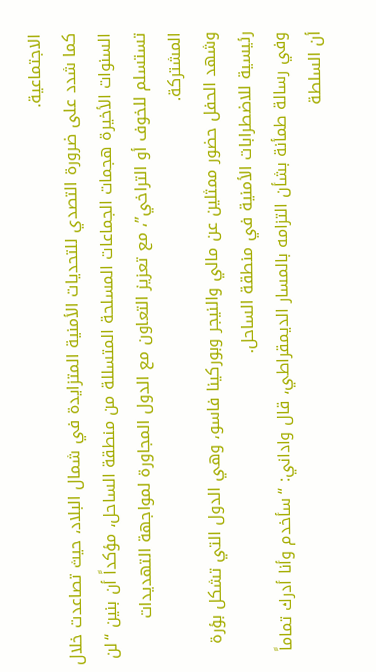الاجتماعية.
كما شدد على ضرورة التصدي للتحديات الأمنية المتزايدة في شمال البلاد، حيث تصاعدت خلال السنوات الأخيرة هجمات الجماعات المسلحة المتسللة من منطقة الساحل، مؤكداً أن بنين “لن تستسلم للخوف أو التراخي”، مع تعزيز التعاون مع الدول المجاورة لمواجهة التهديدات المشتركة.
وشهد الحفل حضور ممثلين عن مالي والنيجر وبوركينا فاسو، وهي الدول التي تشكل بؤرة رئيسية للاضطرابات الأمنية في منطقة الساحل.
وفي رسالة طمأنة بشأن التزامه بالمسار الديمقراطي، قال واداني: “سأخدم وأنا أدرك تماماً أن السلطة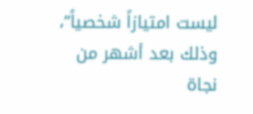ليست امتيازاً شخصياً”، وذلك بعد أشهر من نجاة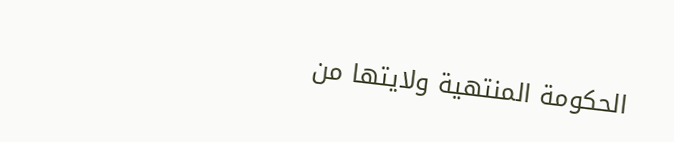الحكومة المنتهية ولايتها من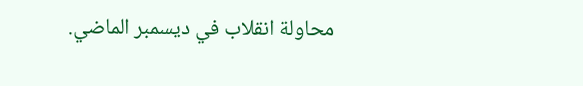محاولة انقلاب في ديسمبر الماضي.